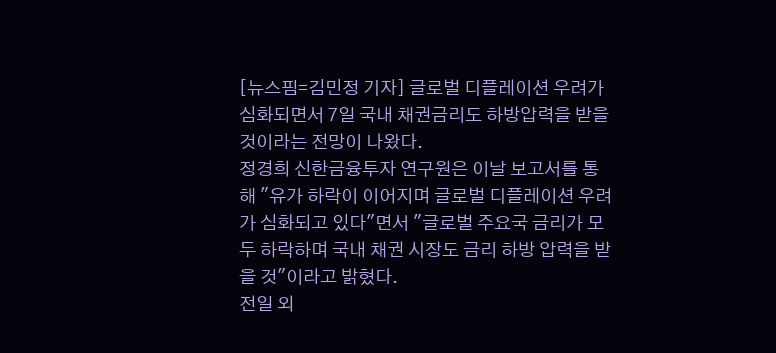[뉴스핌=김민정 기자] 글로벌 디플레이션 우려가 심화되면서 7일 국내 채권금리도 하방압력을 받을 것이라는 전망이 나왔다.
정경희 신한금융투자 연구원은 이날 보고서를 통해 "유가 하락이 이어지며 글로벌 디플레이션 우려가 심화되고 있다"면서 "글로벌 주요국 금리가 모두 하락하며 국내 채권 시장도 금리 하방 압력을 받을 것"이라고 밝혔다.
전일 외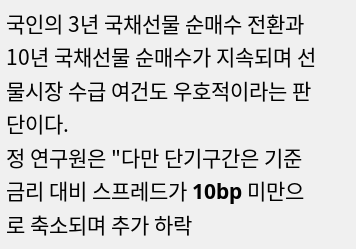국인의 3년 국채선물 순매수 전환과 10년 국채선물 순매수가 지속되며 선물시장 수급 여건도 우호적이라는 판단이다.
정 연구원은 "다만 단기구간은 기준금리 대비 스프레드가 10bp 미만으로 축소되며 추가 하락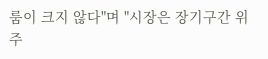룸이 크지 않다"며 "시장은 장기구간 위주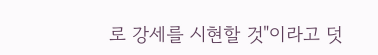로 강세를 시현할 것"이라고 덧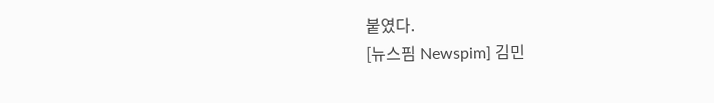붙였다.
[뉴스핌 Newspim] 김민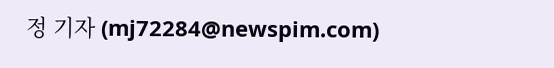정 기자 (mj72284@newspim.com)